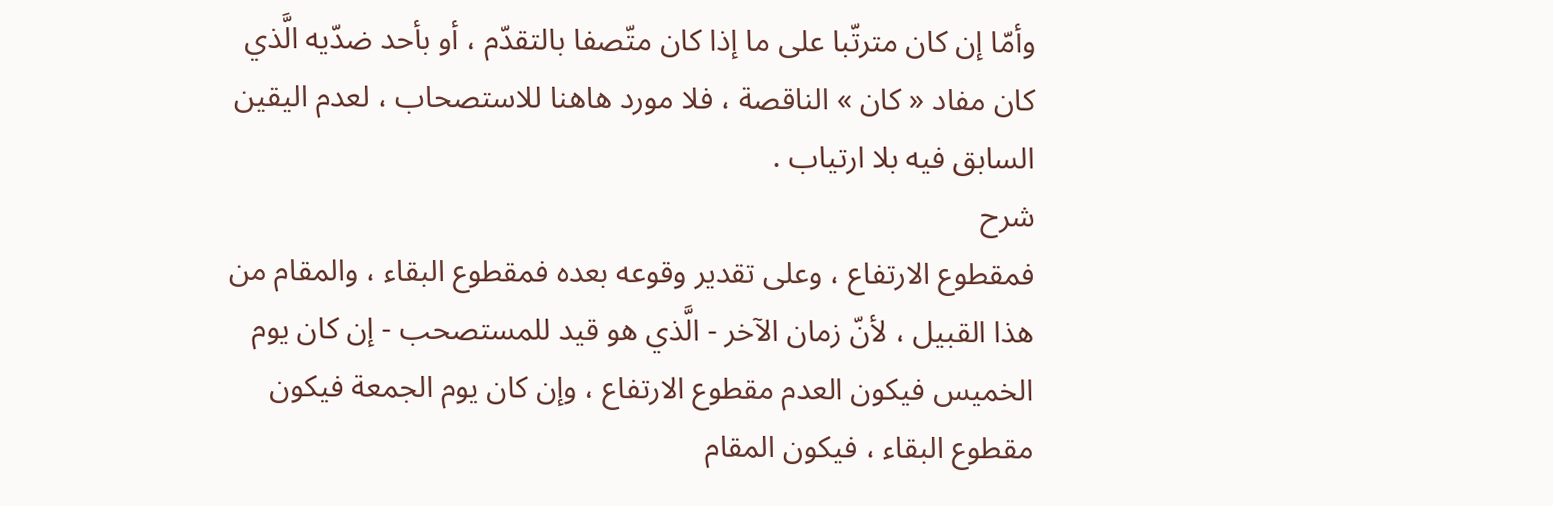وأمّا إن كان مترتّبا على ما إذا كان متّصفا بالتقدّم ، أو بأحد ضدّيه الَّذي كان مفاد « كان » الناقصة ، فلا مورد هاهنا للاستصحاب ، لعدم اليقين السابق فيه بلا ارتياب .
شرح
فمقطوع الارتفاع ، وعلى تقدير وقوعه بعده فمقطوع البقاء ، والمقام من هذا القبيل ، لأنّ زمان الآخر - الَّذي هو قيد للمستصحب - إن كان يوم الخميس فيكون العدم مقطوع الارتفاع ، وإن كان يوم الجمعة فيكون مقطوع البقاء ، فيكون المقام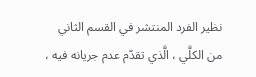نظير الفرد المنتشر في القسم الثاني من الكلَّي ، الَّذي تقدّم عدم جريانه فيه ،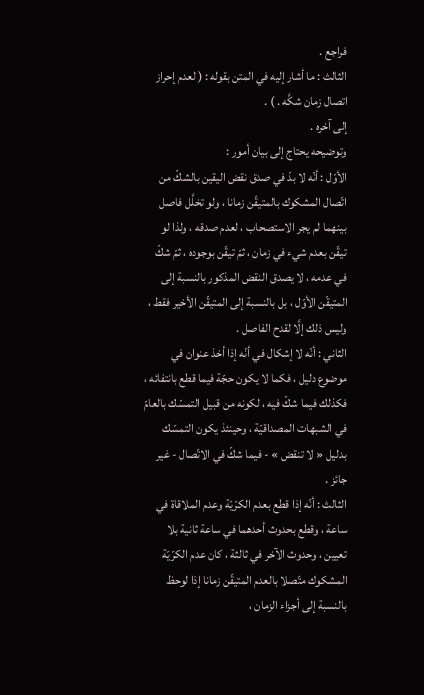فراجع .
الثالث : ما أشار إليه في المتن بقوله : ( لعدم إحراز اتصال زمان شكَّه . ) .
إلى آخره .
وتوضيحه يحتاج إلى بيان أمور :
الأوّل : أنّه لا بدّ في صدق نقض اليقين بالشكّ من اتّصال المشكوك بالمتيقّن زمانا ، ولو تخلَّل فاصل بينهما لم يجر الاستصحاب ، لعدم صدقه ، ولذا لو تيقّن بعدم شيء في زمان ، ثمّ تيقّن بوجوده ، ثمّ شكّ في عدمه ، لا يصدق النقض المذكور بالنسبة إلى المتيقّن الأوّل ، بل بالنسبة إلى المتيقّن الأخير فقط ، وليس ذلك إلَّا لقدح الفاصل .
الثاني : أنّه لا إشكال في أنّه إذا أخذ عنوان في موضوع دليل ، فكما لا يكون حجّة فيما قطع بانتفائه ، فكذلك فيما شكّ فيه ، لكونه من قبيل التمسّك بالعامّ في الشبهات المصداقيّة ، وحينئذ يكون التمسّك بدليل « لا تنقض » - فيما شكّ في الاتّصال - غير جائز .
الثالث : أنّه إذا قطع بعدم الكرّيّة وعدم الملاقاة في ساعة ، وقطع بحدوث أحدهما في ساعة ثانية بلا تعيين ، وحدوث الآخر في ثالثة ، كان عدم الكرّيّة المشكوك متّصلا بالعدم المتيقّن زمانا إذا لوحظ بالنسبة إلى أجزاء الزمان ،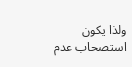ولذا يكون استصحاب عدم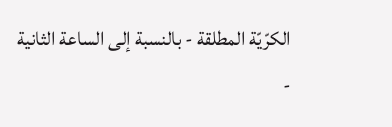الكرّيّة المطلقة - بالنسبة إلى الساعة الثانية -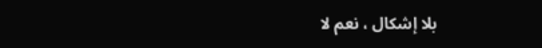بلا إشكال ، نعم لا